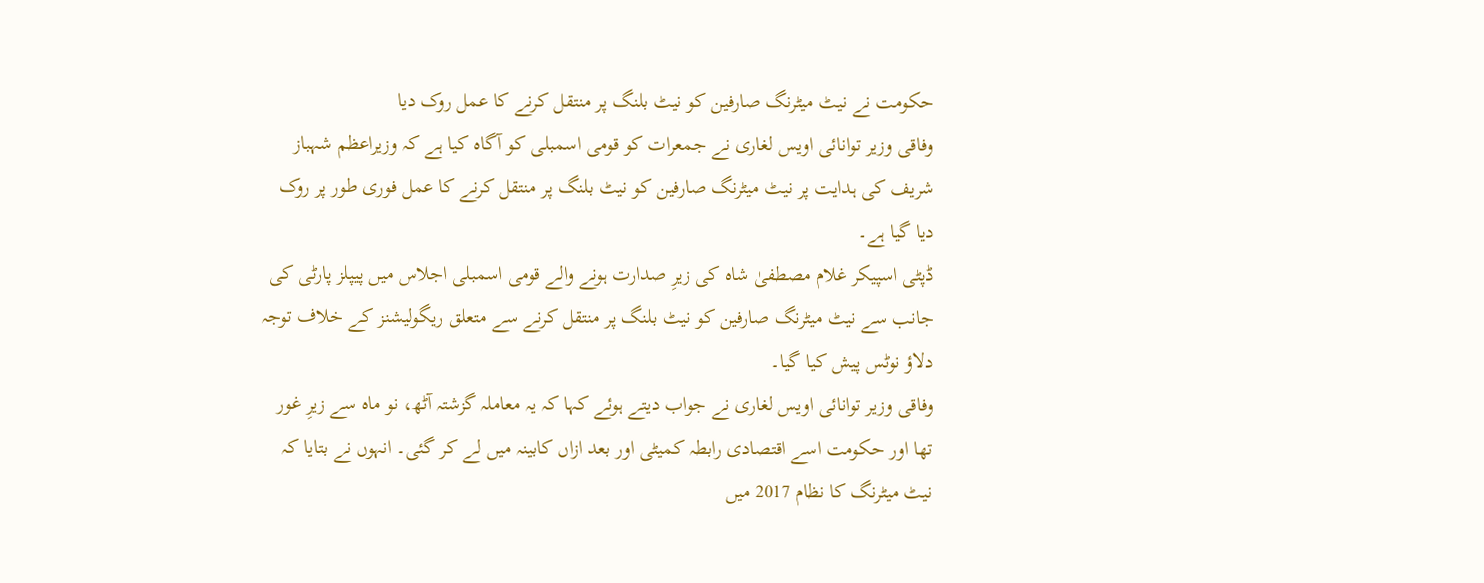حکومت نے نیٹ میٹرنگ صارفین کو نیٹ بلنگ پر منتقل کرنے کا عمل روک دیا
وفاقی وزیر توانائی اویس لغاری نے جمعرات کو قومی اسمبلی کو آگاہ کیا ہے کہ وزیراعظم شہباز شریف کی ہدایت پر نیٹ میٹرنگ صارفین کو نیٹ بلنگ پر منتقل کرنے کا عمل فوری طور پر روک دیا گیا ہے۔
ڈپٹی اسپیکر غلام مصطفیٰ شاہ کی زیرِ صدارت ہونے والے قومی اسمبلی اجلاس میں پیپلز پارٹی کی جانب سے نیٹ میٹرنگ صارفین کو نیٹ بلنگ پر منتقل کرنے سے متعلق ریگولیشنز کے خلاف توجہ دلاؤ نوٹس پیش کیا گیا۔
وفاقی وزیر توانائی اویس لغاری نے جواب دیتے ہوئے کہا کہ یہ معاملہ گزشتہ آٹھ، نو ماہ سے زیرِ غور تھا اور حکومت اسے اقتصادی رابطہ کمیٹی اور بعد ازاں کابینہ میں لے کر گئی۔ انہوں نے بتایا کہ نیٹ میٹرنگ کا نظام 2017 میں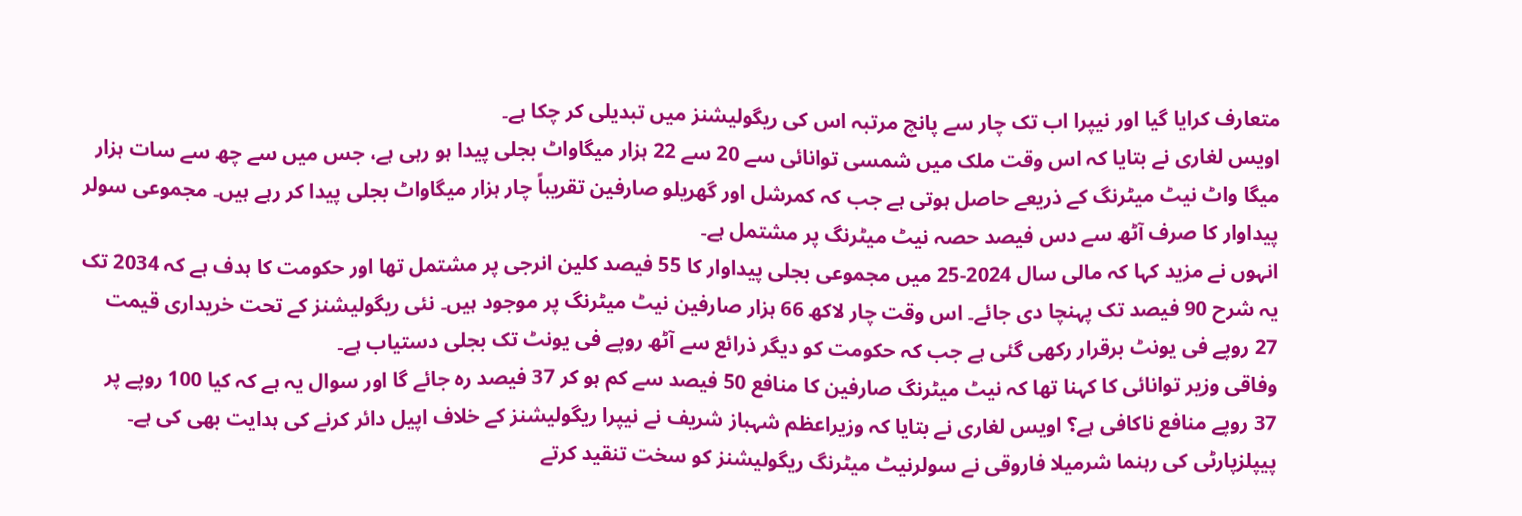متعارف کرایا گیا اور نیپرا اب تک چار سے پانچ مرتبہ اس کی ریگولیشنز میں تبدیلی کر چکا ہے۔
اویس لغاری نے بتایا کہ اس وقت ملک میں شمسی توانائی سے 20 سے 22 ہزار میگاواٹ بجلی پیدا ہو رہی ہے، جس میں سے چھ سے سات ہزار میگا واٹ نیٹ میٹرنگ کے ذریعے حاصل ہوتی ہے جب کہ کمرشل اور گھریلو صارفین تقریباً چار ہزار میگاواٹ بجلی پیدا کر رہے ہیں۔ مجموعی سولر پیداوار کا صرف آٹھ سے دس فیصد حصہ نیٹ میٹرنگ پر مشتمل ہے۔
انہوں نے مزید کہا کہ مالی سال 2024-25 میں مجموعی بجلی پیداوار کا 55 فیصد کلین انرجی پر مشتمل تھا اور حکومت کا ہدف ہے کہ 2034 تک یہ شرح 90 فیصد تک پہنچا دی جائے۔ اس وقت چار لاکھ 66 ہزار صارفین نیٹ میٹرنگ پر موجود ہیں۔ نئی ریگولیشنز کے تحت خریداری قیمت 27 روپے فی یونٹ برقرار رکھی گئی ہے جب کہ حکومت کو دیگر ذرائع سے آٹھ روپے فی یونٹ تک بجلی دستیاب ہے۔
وفاقی وزیر توانائی کا کہنا تھا کہ نیٹ میٹرنگ صارفین کا منافع 50 فیصد سے کم ہو کر 37 فیصد رہ جائے گا اور سوال یہ ہے کہ کیا 100 روپے پر 37 روپے منافع ناکافی ہے؟ اویس لغاری نے بتایا کہ وزیراعظم شہباز شریف نے نیپرا ریگولیشنز کے خلاف اپیل دائر کرنے کی ہدایت بھی کی ہے۔
پیپلزپارٹی کی رہنما شرمیلا فاروقی نے سولرنیٹ میٹرنگ ریگولیشنز کو سخت تنقید کرتے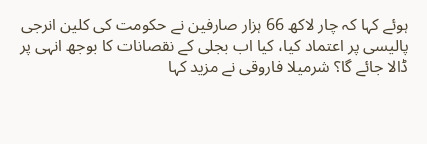ہوئے کہا کہ چار لاکھ 66 ہزار صارفین نے حکومت کی کلین انرجی پالیسی پر اعتماد کیا، کیا اب بجلی کے نقصانات کا بوجھ انہی پر ڈالا جائے گا؟ شرمیلا فاروقی نے مزید کہا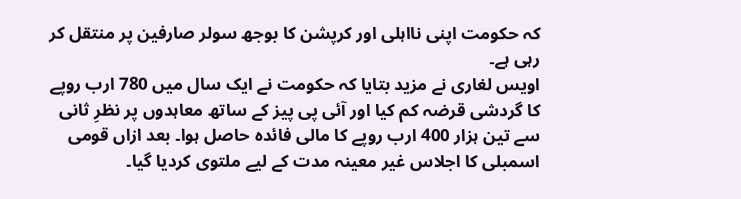کہ حکومت اپنی نااہلی اور کرپشن کا بوجھ سولر صارفین پر منتقل کر رہی ہے۔
اویس لغاری نے مزید بتایا کہ حکومت نے ایک سال میں 780 ارب روپے کا گردشی قرضہ کم کیا اور آئی پی پیز کے ساتھ معاہدوں پر نظرِ ثانی سے تین ہزار 400 ارب روپے کا مالی فائدہ حاصل ہوا۔ بعد ازاں قومی اسمبلی کا اجلاس غیر معینہ مدت کے لیے ملتوی کردیا گیا۔